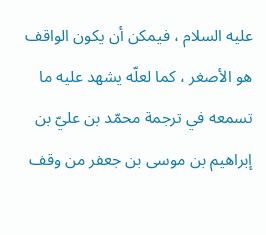عليه السلام ، فيمكن أن يكون الواقف هو الأصغر ، كما لعلّه يشهد عليه ما تسمعه في ترجمة محمّد بن عليّ بن إبراهيم بن موسى بن جعفر من وقف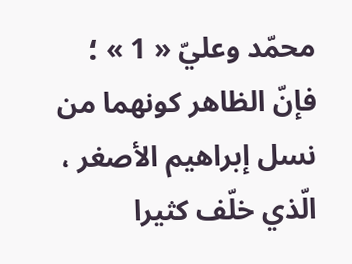محمّد وعليّ « 1 » ؛ فإنّ الظاهر كونهما من نسل إبراهيم الأصغر ، الّذي خلّف كثيرا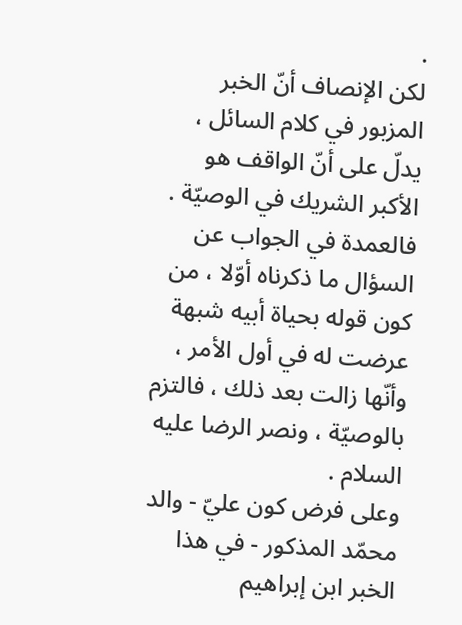.
لكن الإنصاف أنّ الخبر المزبور في كلام السائل ، يدلّ على أنّ الواقف هو الأكبر الشريك في الوصيّة . فالعمدة في الجواب عن السؤال ما ذكرناه أوّلا ، من كون قوله بحياة أبيه شبهة عرضت له في أول الأمر ، وأنّها زالت بعد ذلك ، فالتزم بالوصيّة ، ونصر الرضا عليه السلام .
وعلى فرض كون عليّ - والد محمّد المذكور - في هذا الخبر ابن إبراهيم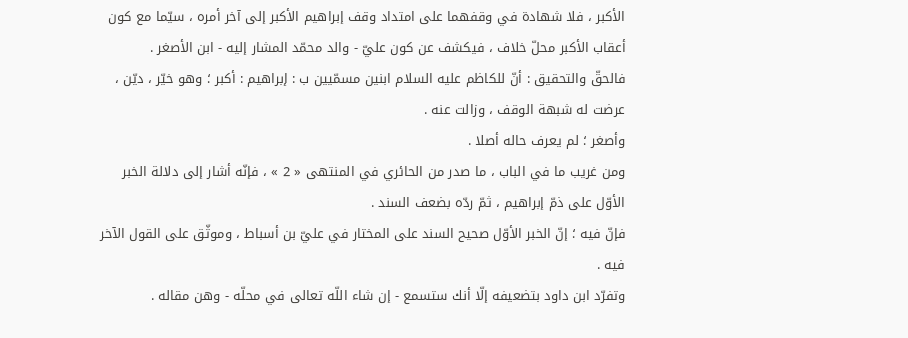الأكبر ، فلا شهادة في وقفهما على امتداد وقف إبراهيم الأكبر إلى آخر أمره ، سيّما مع كون أعقاب الأكبر محلّ خلاف ، فيكشف عن كون عليّ - والد محمّد المشار إليه - ابن الأصغر .
فالحقّ والتحقيق : أنّ للكاظم عليه السلام ابنين مسمّيين ب : إبراهيم : أكبر ؛ وهو خيّر ، ديّن ، عرضت له شبهة الوقف ، وزالت عنه .
وأصغر ؛ لم يعرف حاله أصلا .
ومن غريب ما في الباب ، ما صدر من الحائري في المنتهى « 2 » ، فإنّه أشار إلى دلالة الخبر الأوّل على ذمّ إبراهيم ، ثمّ ردّه بضعف السند .
فإنّ فيه ؛ إنّ الخبر الأوّل صحيح السند على المختار في عليّ بن أسباط ، وموثّق على القول الآخر فيه .
وتفرّد ابن داود بتضعيفه إلّا أنك ستسمع - إن شاء اللّه تعالى في محلّه - وهن مقاله .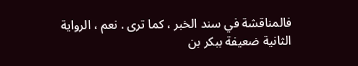فالمناقشة في سند الخبر ، كما ترى . نعم ، الرواية الثانية ضعيفة ببكر بن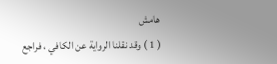هامش
( 1 ) وقد نقلنا الرواية عن الكافي ، فراجع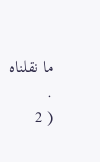ما نقلناه .
( 2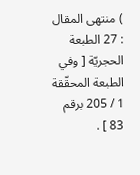) منتهى المقال : 27 الطبعة الحجريّة [ وفي الطبعة المحقّقة 1 / 205 برقم 83 ] .